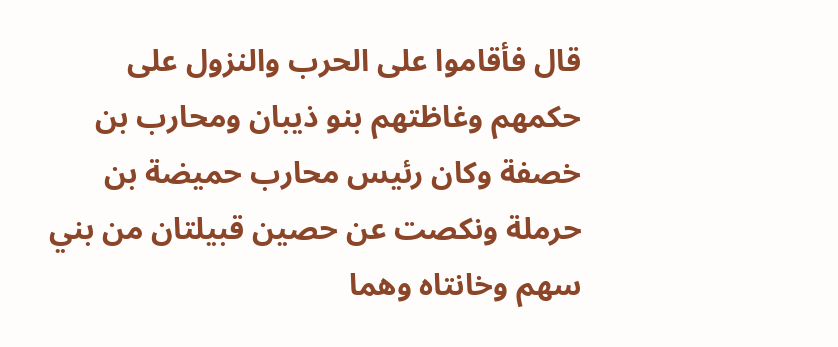قال فأقاموا على الحرب والنزول على حكمهم وغاظتهم بنو ذيبان ومحارب بن خصفة وكان رئيس محارب حميضة بن حرملة ونكصت عن حصين قبيلتان من بني سهم وخانتاه وهما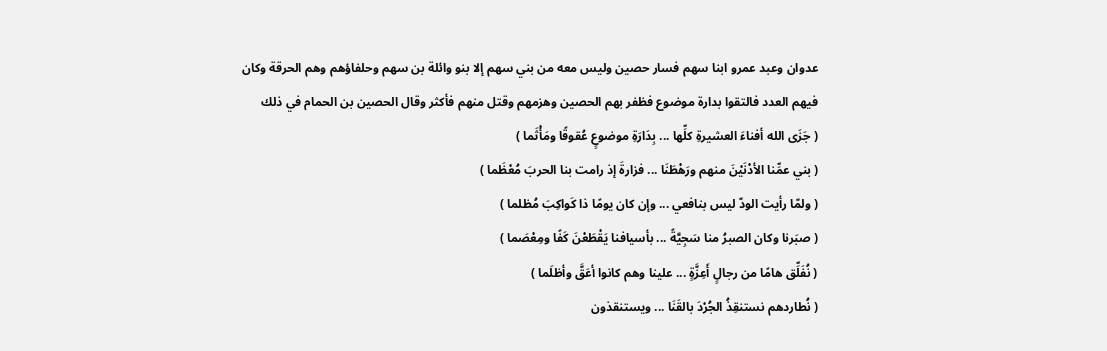عدوان وعبد عمرو ابنا سهم فسار حصين وليس معه من بني سهم إلا بنو وائلة بن سهم وحلفاؤهم وهم الحرقة وكان فيهم العدد فالتقوا بدارة موضوع فظفر بهم الحصين وهزمهم وقتل منهم فأكثر وقال الحصين بن الحمام في ذلك
( جَزَى الله أفناءَ العشيرةِ كلِّها ... بِدَارَةِ موضوعٍ عُقوقًا ومَأْثَما )
( بني عمِّنا الأدْنَيْنَ منهم ورَهْطَنَا ... فزارةَ إذ رامت بنا الحربَ مُعْظَما )
( ولمّا رأيت الودّ ليس بنافعي ... وإن كان يومًا ذا كَواكِبَ مُظلما )
( صبَرنا وكان الصبرُ منا سَجِيَّةً ... بأسيافنا يَقْطَعْنَ كَفًا ومِعْصَما )
( نُفَلِّق هامًا من رجالٍ أَعِزَّةٍ ... علينا وهم كانوا أعَقَّ وأظلَما )
( نُطاردهم نستنقِذُ الجُرْدَ بالقَنَا ... ويستنقذون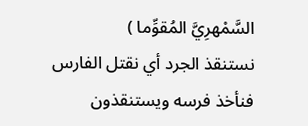السَّمْهرِيَّ المُقوِّما )
نستنقذ الجرد أي نقتل الفارس فنأخذ فرسه ويستنقذون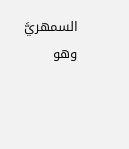السمهريَّ وهو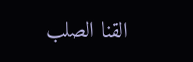القنا الصلب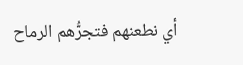أي نطعنهم فتجرُّهم الرماح